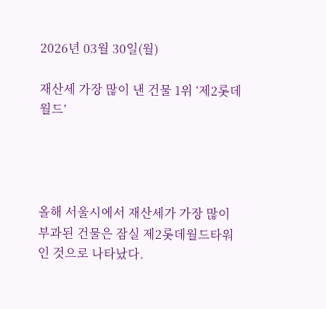2026년 03월 30일(월)

재산세 가장 많이 낸 건물 1위 ‘제2롯데월드’




올해 서울시에서 재산세가 가장 많이 부과된 건물은 잠실 제2롯데월드타워인 것으로 나타났다.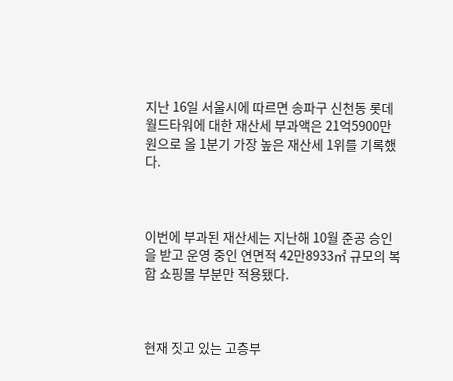지난 16일 서울시에 따르면 송파구 신천동 롯데월드타워에 대한 재산세 부과액은 21억5900만원으로 올 1분기 가장 높은 재산세 1위를 기록했다.



이번에 부과된 재산세는 지난해 10월 준공 승인을 받고 운영 중인 연면적 42만8933㎡ 규모의 복합 쇼핑몰 부분만 적용됐다.



현재 짓고 있는 고층부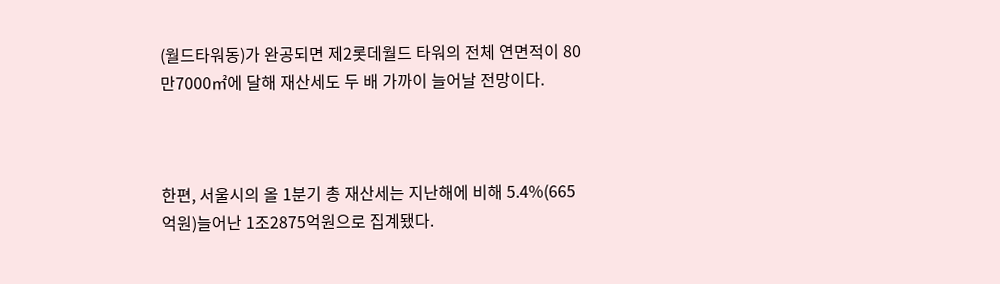(월드타워동)가 완공되면 제2롯데월드 타워의 전체 연면적이 80만7000㎡에 달해 재산세도 두 배 가까이 늘어날 전망이다.



한편, 서울시의 올 1분기 총 재산세는 지난해에 비해 5.4%(665억원)늘어난 1조2875억원으로 집계됐다.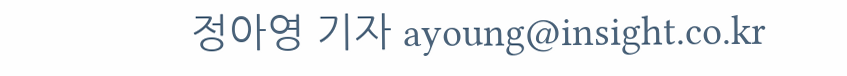정아영 기자 ayoung@insight.co.kr